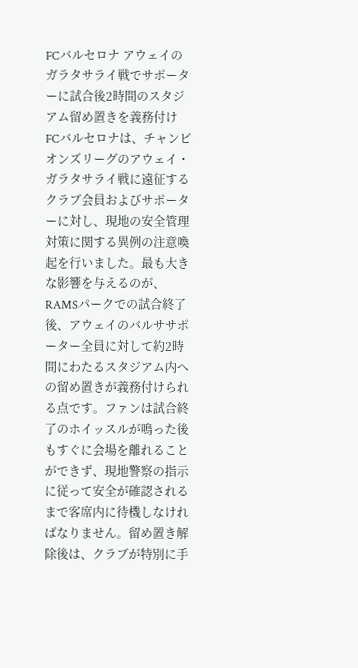FCバルセロナ アウェイのガラタサライ戦でサポーターに試合後2時間のスタジアム留め置きを義務付け
FCバルセロナは、チャンピオンズリーグのアウェイ・ガラタサライ戦に遠征するクラブ会員およびサポーターに対し、現地の安全管理対策に関する異例の注意喚起を行いました。最も大きな影響を与えるのが、RAMSパークでの試合終了後、アウェイのバルササポーター全員に対して約2時間にわたるスタジアム内への留め置きが義務付けられる点です。ファンは試合終了のホイッスルが鳴った後もすぐに会場を離れることができず、現地警察の指示に従って安全が確認されるまで客席内に待機しなければなりません。留め置き解除後は、クラブが特別に手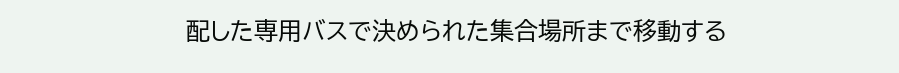配した専用バスで決められた集合場所まで移動する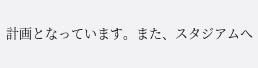計画となっています。また、スタジアムへ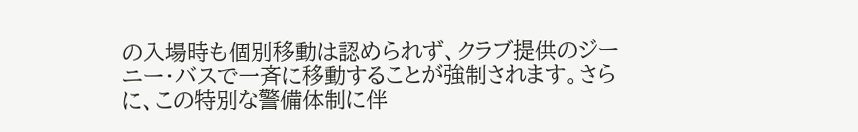の入場時も個別移動は認められず、クラブ提供のジーニー・バスで一斉に移動することが強制されます。さらに、この特別な警備体制に伴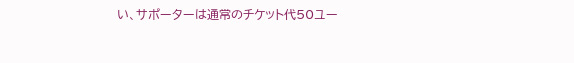い、サポーターは通常のチケット代50ユー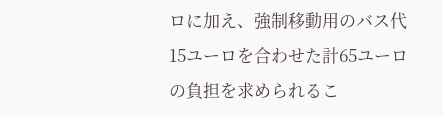ロに加え、強制移動用のバス代15ユーロを合わせた計65ユーロの負担を求められるこ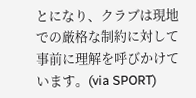とになり、クラブは現地での厳格な制約に対して事前に理解を呼びかけています。(via SPORT)